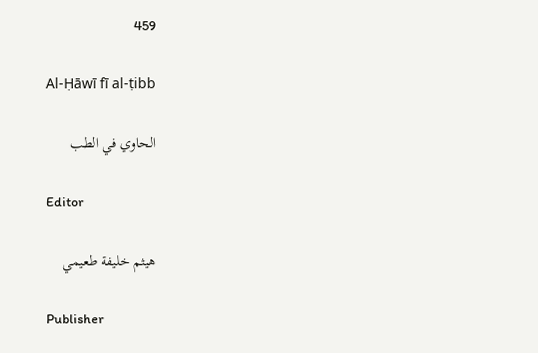459

Al-Ḥāwī fī al-ṭibb

الحاوي في الطب

Editor

هيثم خليفة طعيمي

Publisher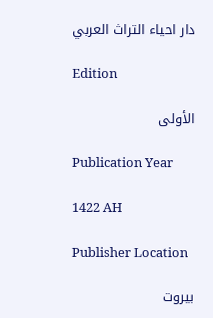دار احياء التراث العربي

Edition

الأولى

Publication Year

1422 AH

Publisher Location

بيروت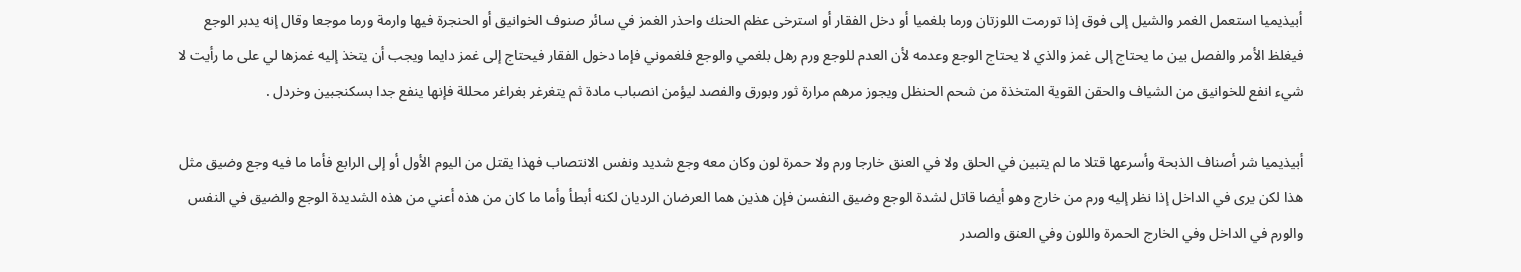أبيذيميا استعمل الغمر والشيل إلى فوق إذا تورمت اللوزتان ورما بلغميا أو دخل الفقار أو استرخى عظم الحنك واحذر الغمز في سائر صنوف الخوانيق أو الحنجرة فيها وارمة ورما موجعا وقال إنه يدبر الوجع فيغلظ الأمر والفصل بين ما يحتاج إلى غمز والذي لا يحتاج الوجع وعدمه لأن العدم للوجع ورم رهل بلغمي والوجع فلغموني فإما دخول الفقار فيحتاج إلى غمز دايما ويجب أن يتخذ إليه غمزها لي على ما رأيت لا شيء انفع للخوانيق من الشياف والحقن القوية المتخذة من شحم الحنظل ويجوز مرهم مرارة ثور وبورق والفصد ليؤمن انصباب مادة ثم يتغرغر بغراغر محللة فإنها ينفع جدا بسكنجبين وخردل .

أبيذيميا شر أصناف الذبحة وأسرعها قتلا ما لم يتبين في الحلق ولا في العنق خارجا ورم ولا حمرة لون وكان معه وجع شديد ونفس الانتصاب فهذا يقتل من اليوم الأول أو إلى الرابع فأما ما فيه وجع وضيق مثل هذا لكن يرى في الداخل إذا نظر إليه ورم من خارج وهو أيضا قاتل لشدة الوجع وضيق النفسن فإن هذين هما العرضان الرديان لكنه أبطأ وأما ما كان من هذه أعني من هذه الشديدة الوجع والضيق في النفس والورم في الداخل وفي الخارج الحمرة واللون وفي العنق والصدر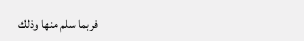فربما سلم منها وذلك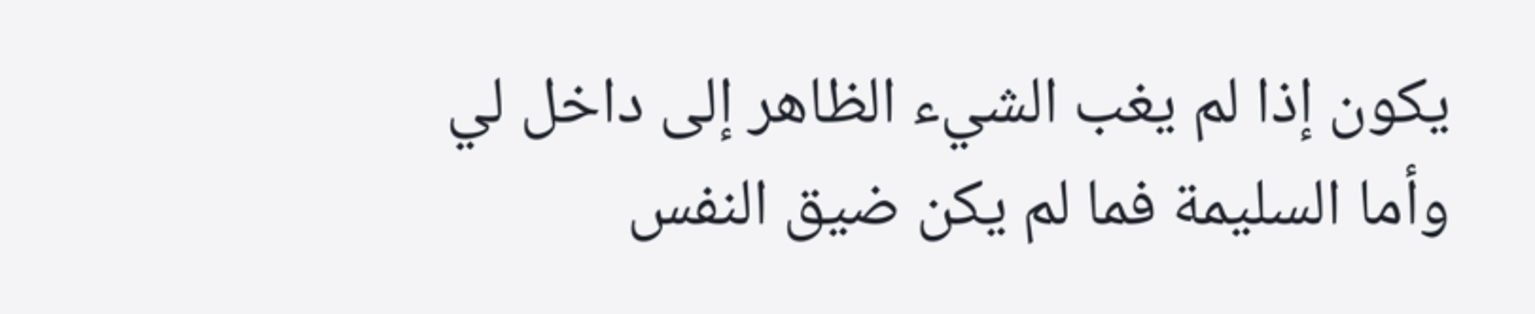يكون إذا لم يغب الشيء الظاهر إلى داخل لي وأما السليمة فما لم يكن ضيق النفس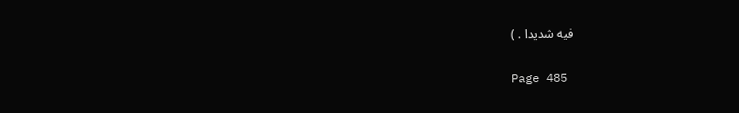فيه شديدا . )

Page 485